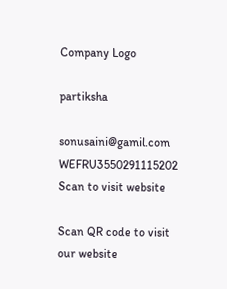Company Logo

partiksha

sonusaini@gamil.com
WEFRU3550291115202
Scan to visit website

Scan QR code to visit our website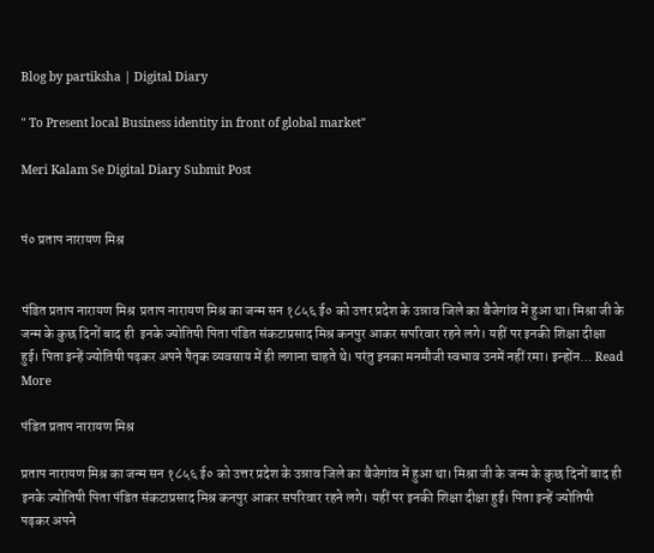Blog by partiksha | Digital Diary

" To Present local Business identity in front of global market"

Meri Kalam Se Digital Diary Submit Post


पं० प्रताप नारायण मिश्र


पंडित प्रताप नारायण मिश्र  प्रताप नारायण मिश्र का जन्म सन १८५६ ई० को उत्तर प्रदेश के उन्नाव जिले का बैजेगांव में हुआ था। मिश्रा जी के जन्म के कुछ दिनों बाद ही  इनके ज्योतिषी पिता पंडित संकटाप्रसाद मिश्र कनपुर आकर सपरिवार रहने लगे। यहीं पर इनकी शिक्षा दीक्षा हुई। पिता इन्हें ज्योतिषी पढ़कर अपने पैतृक व्यवसाय में ही लगाना चाहते थे। परंतु इनका मनमौजी स्वभाव उनमें नहीं रमा। इन्होंन... Read More

पंडित प्रताप नारायण मिश्र

प्रताप नारायण मिश्र का जन्म सन १८५६ ई० को उत्तर प्रदेश के उन्नाव जिले का बैजेगांव में हुआ था। मिश्रा जी के जन्म के कुछ दिनों बाद ही  इनके ज्योतिषी पिता पंडित संकटाप्रसाद मिश्र कनपुर आकर सपरिवार रहने लगे। यहीं पर इनकी शिक्षा दीक्षा हुई। पिता इन्हें ज्योतिषी पढ़कर अपने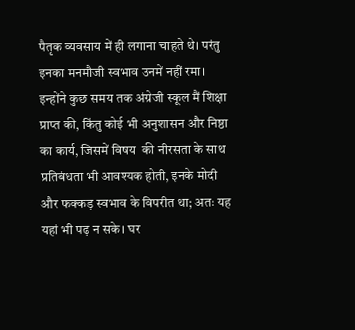पैतृक व्यवसाय में ही लगाना चाहते थे। परंतु इनका मनमौजी स्वभाव उनमें नहीं रमा। इन्होंने कुछ समय तक अंग्रेजी स्कूल मैं शिक्षा प्राप्त की, किंतु कोई भी अनुशासन और निष्ठा का कार्य, जिसमें विषय  की नीरसता के साथ प्रतिबंधता भी आवश्यक होती, इनके मोदी और फक्कड़ स्वभाव के विपरीत था; अतः यह यहां भी पढ़ न सके। घर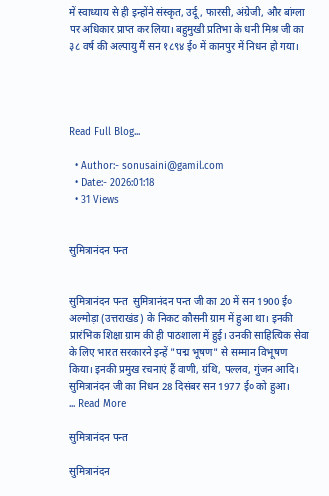में स्वाध्याय से ही इन्होंने संस्कृत, उर्दू, फारसी, अंग्रेजी, और बांग्ला पर अधिकार प्राप्त कर लिया। बहुमुखी प्रतिभा के धनी मिश्र जी का ३८ वर्ष की अल्पायु मैं सन १८९४ ई० में कानपुर में निधन हो गया।




Read Full Blog...

  • Author:- sonusaini@gamil.com
  • Date:- 2026:01:18
  • 31 Views


सुमित्रानंदन पन्त


सुमित्रानंदन पन्त  सुमित्रानंदन पन्त जी का 20 में सन 1900 ई० अल्मोड़ा (उत्तराखंड) के निकट कौसनी ग्राम में हुआ था। इनकी प्रारंभिक शिक्षा ग्राम की ही पाठशाला में हुई। उनकी साहित्यिक सेवा के लिए भारत सरकारने इन्हें "पद्म भूषण" से सम्मान विभूषण किया। इनकी प्रमुख रचनाएं हैं वाणी, ग्रंथि, पल्लव, गुंजन आदि। सुमित्रानंदन जी का निधन 28 दिसंबर सन 1977 ई० को हुआ।      ... Read More

सुमित्रानंदन पन्त

सुमित्रानंदन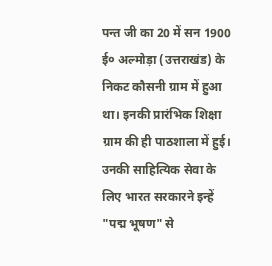पन्त जी का 20 में सन 1900 ई० अल्मोड़ा (उत्तराखंड) के निकट कौसनी ग्राम में हुआ था। इनकी प्रारंभिक शिक्षा ग्राम की ही पाठशाला में हुई। उनकी साहित्यिक सेवा के लिए भारत सरकारने इन्हें "पद्म भूषण" से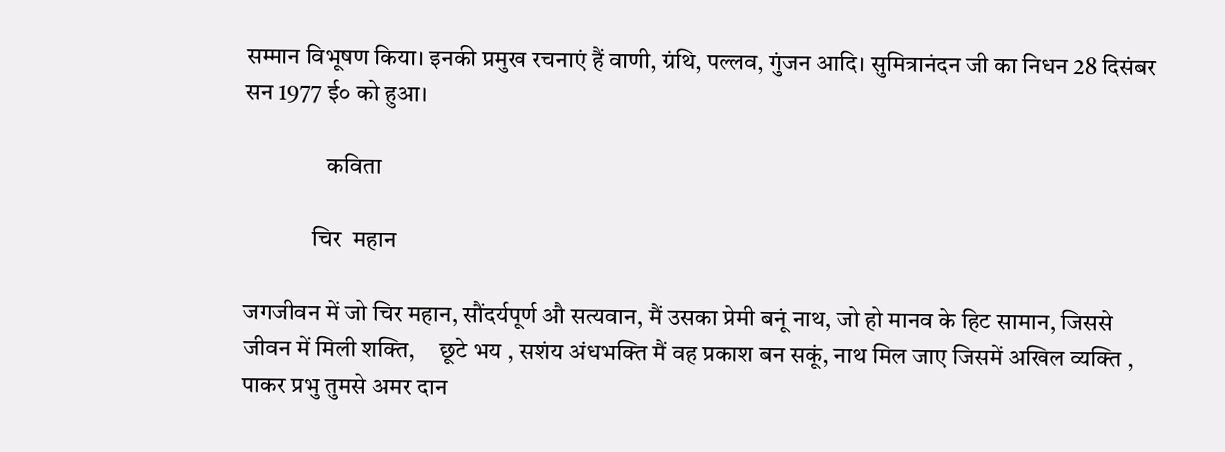सम्मान विभूषण किया। इनकी प्रमुख रचनाएं हैं वाणी, ग्रंथि, पल्लव, गुंजन आदि। सुमित्रानंदन जी का निधन 28 दिसंबर सन 1977 ई० को हुआ।

                 कविता

              चिर  महान

जगजीवन में जो चिर महान, सौंदर्यपूर्ण औ सत्यवान, मैं उसका प्रेमी बनूं नाथ, जो हो मानव के हिट सामान, जिससे जीवन में मिली शक्ति,     छूटे भय , सशंय अंधभक्ति मैं वह प्रकाश बन सकूं, नाथ मिल जाए जिसमें अखिल व्यक्ति , पाकर प्रभु तुमसे अमर दान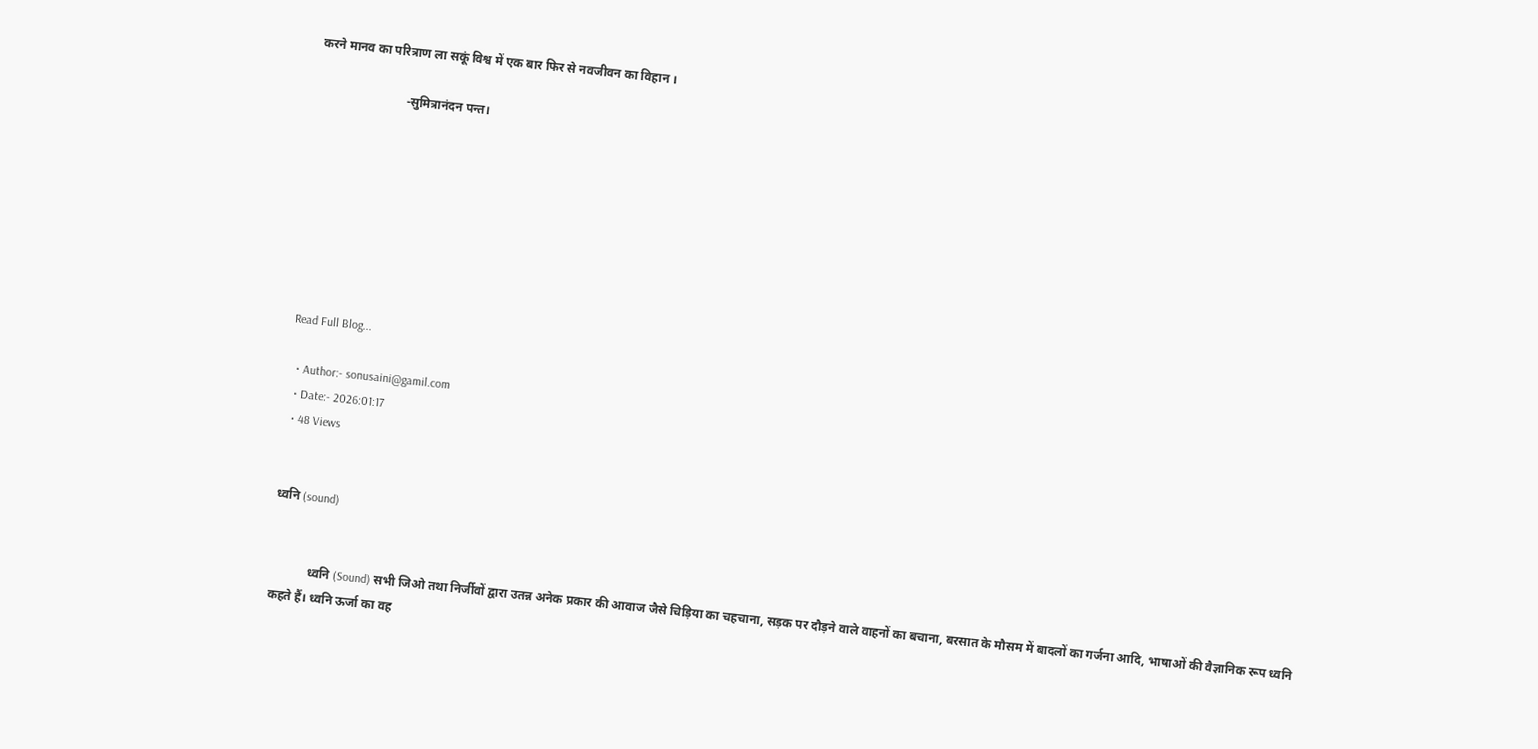करने मानव का परित्राण ला सकूं विश्व में एक बार फिर से नवजीवन का विहान ।

                            -सुमित्रानंदन पन्त।








Read Full Blog...

  • Author:- sonusaini@gamil.com
  • Date:- 2026:01:17
  • 48 Views


ध्वनि (sound)


            ध्वनि (Sound) सभी जिओ तथा निर्जीवों द्वारा उतन्न अनेक प्रकार की आवाज जैसे चिड़िया का चहचाना, सड़क पर दौड़ने वाले वाहनों का बचाना, बरसात के मौसम में बादलों का गर्जना आदि, भाषाओं की वैज्ञानिक रूप ध्वनि कहते हैं। ध्वनि ऊर्जा का वह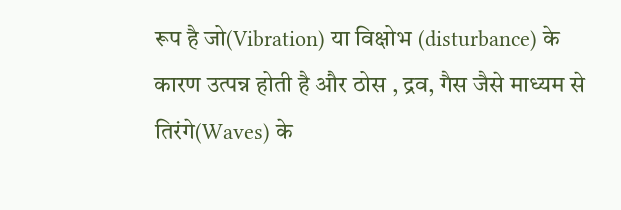रूप है जो(Vibration) या विक्षोभ (disturbance) के कारण उत्पन्न होती है और ठोस , द्रव, गैस जैसे माध्यम से तिरंगे(Waves) के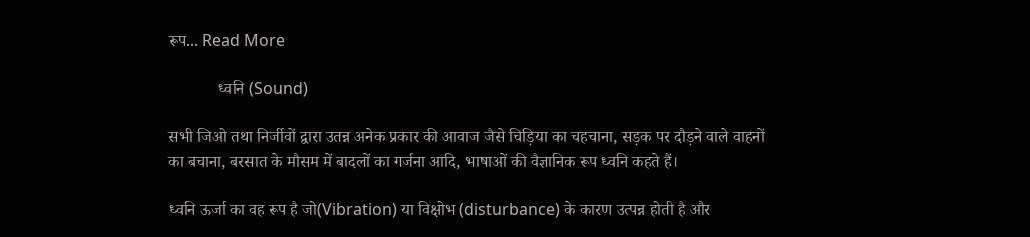रूप... Read More

            ध्वनि (Sound)

सभी जिओ तथा निर्जीवों द्वारा उतन्न अनेक प्रकार की आवाज जैसे चिड़िया का चहचाना, सड़क पर दौड़ने वाले वाहनों का बचाना, बरसात के मौसम में बादलों का गर्जना आदि, भाषाओं की वैज्ञानिक रूप ध्वनि कहते हैं।

ध्वनि ऊर्जा का वह रूप है जो(Vibration) या विक्षोभ (disturbance) के कारण उत्पन्न होती है और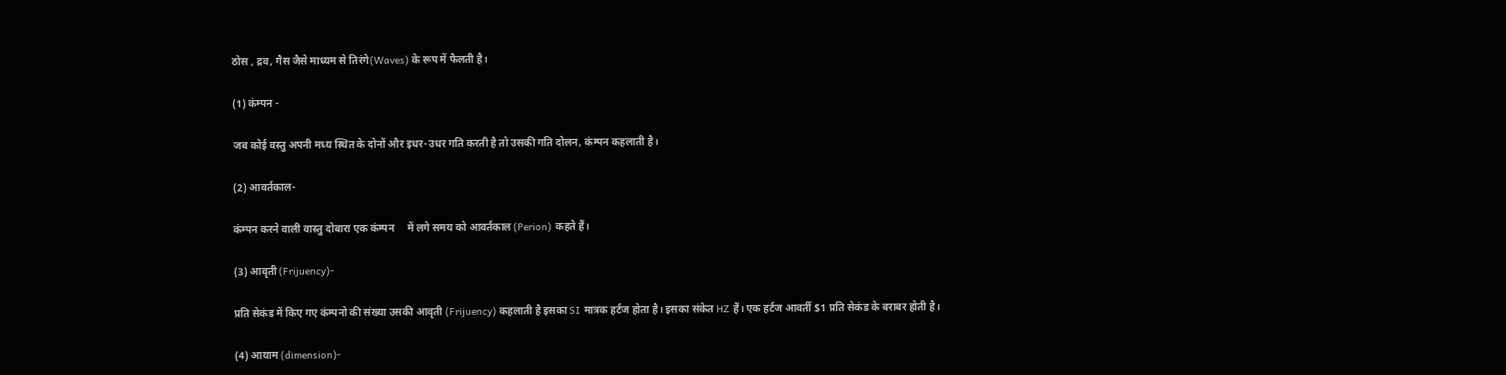ठोस , द्रव, गैस जैसे माध्यम से तिरंगे(Waves) के रूप में फैलती है।

(1) कंम्पन -

जब कोई वस्तु अपनी मध्य स्थित के दोनों और इधर-उधर गति करती है तो उसकी गति दोलन, कंम्पन कहलाती है।

(2) आवर्तकाल-

कंम्पन करने वाली वास्तु दोबारा एक कंम्पन     में लगे समय को आवर्तकाल (Perion) कहते हैं।

(3) आवृती (Frijuency)-

प्रति सेकंड में किए गए कंम्पनो की संख्या उसकी आवृती (Frijuency) कहलाती है इसका SI मात्रक हर्टज होता है। इसका संकेत HZ हैं। एक हर्टज आवर्ती $1 प्रति सेकंड के बराबर होती है।

(4) आयाम (dimension)-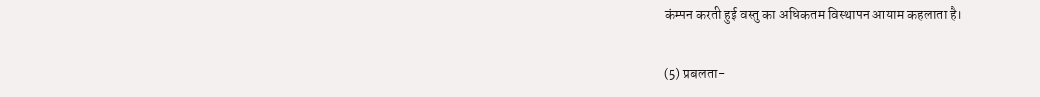कंम्पन करती हुई वस्तु का अधिकतम विस्थापन आयाम कहलाता है।

(5) प्रबलता-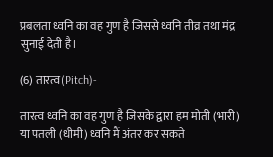प्रबलता ध्वनि का वह गुण है जिससे ध्वनि तीव्र तथा मंद्र सुनाई देती है।

(6) तारत्व(Pitch)-

तारत्व ध्वनि का वह गुण है जिसके द्वारा हम मोती (भारी) या पतली (धीमी) ध्वनि मैं अंतर कर सकते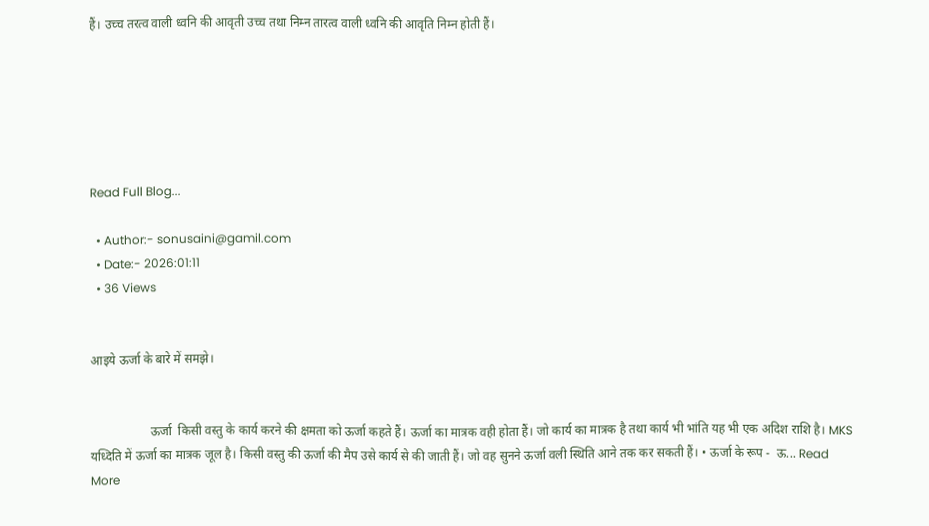हैं। उच्च तरत्व वाली ध्वनि की आवृती उच्च तथा निम्न तारत्व वाली ध्वनि की आवृति निम्न होती हैं।






Read Full Blog...

  • Author:- sonusaini@gamil.com
  • Date:- 2026:01:11
  • 36 Views


आइये ऊर्जा के बारे में समझे।


                   ऊर्जा  किसी वस्तु के कार्य करने की क्षमता को ऊर्जा कहते हैं। ऊर्जा का मात्रक वही होता हैं। जो कार्य का मात्रक है तथा कार्य भी भांति यह भी एक अदिश राशि है। MKS यध्दिति में ऊर्जा का मात्रक जूल है। किसी वस्तु की ऊर्जा की मैप उसे कार्य से की जाती हैं। जो वह सुनने ऊर्जा वली स्थिति आने तक कर सकती हैं। • ऊर्जा के रूप -  ऊ... Read More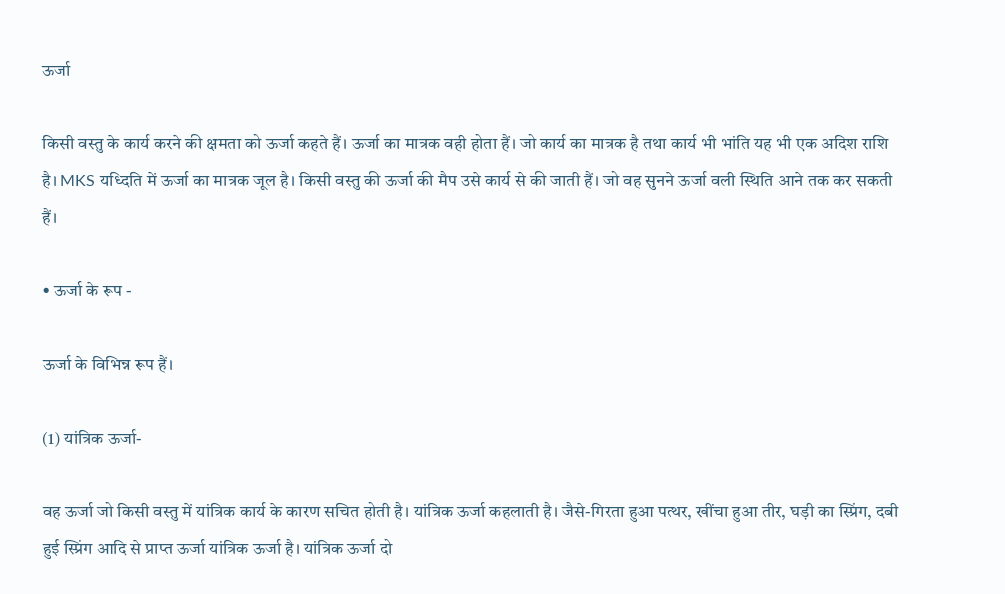ऊर्जा

किसी वस्तु के कार्य करने की क्षमता को ऊर्जा कहते हैं। ऊर्जा का मात्रक वही होता हैं। जो कार्य का मात्रक है तथा कार्य भी भांति यह भी एक अदिश राशि है। MKS यध्दिति में ऊर्जा का मात्रक जूल है। किसी वस्तु की ऊर्जा की मैप उसे कार्य से की जाती हैं। जो वह सुनने ऊर्जा वली स्थिति आने तक कर सकती हैं।

• ऊर्जा के रूप -

ऊर्जा के विभिन्न रूप हैं।

(1) यांत्रिक ऊर्जा-

वह ऊर्जा जो किसी वस्तु में यांत्रिक कार्य के कारण सचित होती है। यांत्रिक ऊर्जा कहलाती है। जैसे-गिरता हुआ पत्थर, खींचा हुआ तीर, घड़ी का स्प्रिंग, दबी हुई स्प्रिंग आदि से प्राप्त ऊर्जा यांत्रिक ऊर्जा है। यांत्रिक ऊर्जा दो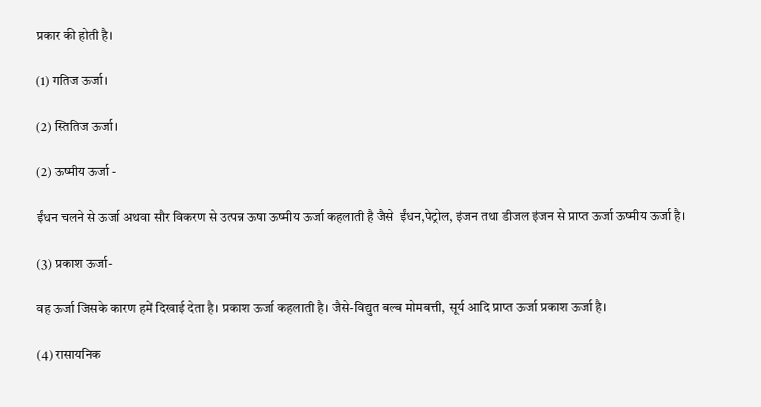प्रकार की होती है।

(1) गतिज ऊर्जा।

(2) स्तितिज ऊर्जा।

(2) ऊष्मीय ऊर्जा -

ईंधन चलने से ऊर्जा अथवा सौर विकरण से उत्पन्न ऊषा ऊष्मीय ऊर्जा कहलाती है जैसे  ईंधन,पेट्रोल, इंजन तथा डीजल इंजन से प्राप्त ऊर्जा ऊष्मीय ऊर्जा है।

(3) प्रकाश ऊर्जा-

वह ऊर्जा जिसके कारण हमें दिखाई देता है। प्रकाश ऊर्जा कहलाती है। जैसे-विद्युत बल्ब मोमबत्ती, सूर्य आदि प्राप्त ऊर्जा प्रकाश ऊर्जा है।

(4) रासायनिक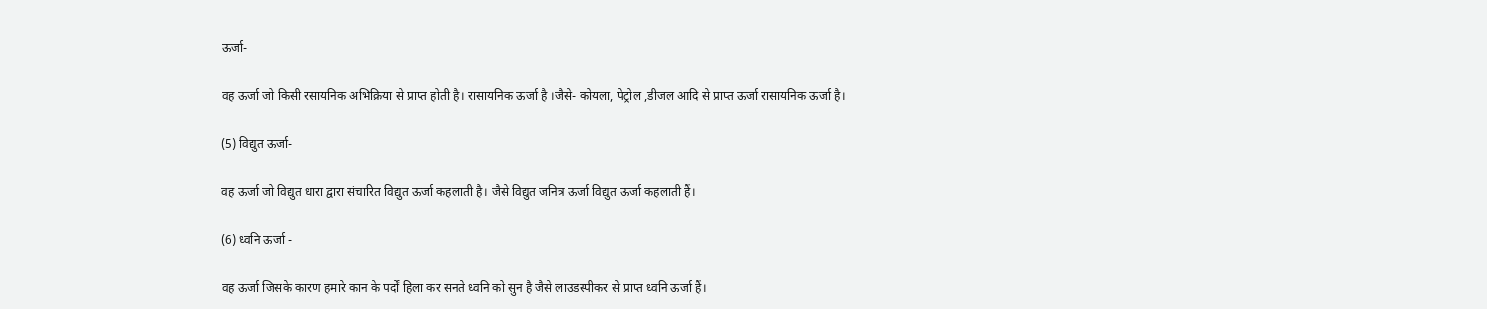ऊर्जा-

वह ऊर्जा जो किसी रसायनिक अभिक्रिया से प्राप्त होती है। रासायनिक ऊर्जा है ।जैसे- कोयला, पेट्रोल ,डीजल आदि से प्राप्त ऊर्जा रासायनिक ऊर्जा है।

(5) विद्युत ऊर्जा-

वह ऊर्जा जो विद्युत धारा द्वारा संचारित विद्युत ऊर्जा कहलाती है। जैसे विद्युत जनित्र ऊर्जा विद्युत ऊर्जा कहलाती हैं।

(6) ध्वनि ऊर्जा -

वह ऊर्जा जिसके कारण हमारे कान के पर्दों हिला कर सनते ध्वनि को सुन है जैसे लाउडस्पीकर से प्राप्त ध्वनि ऊर्जा हैं।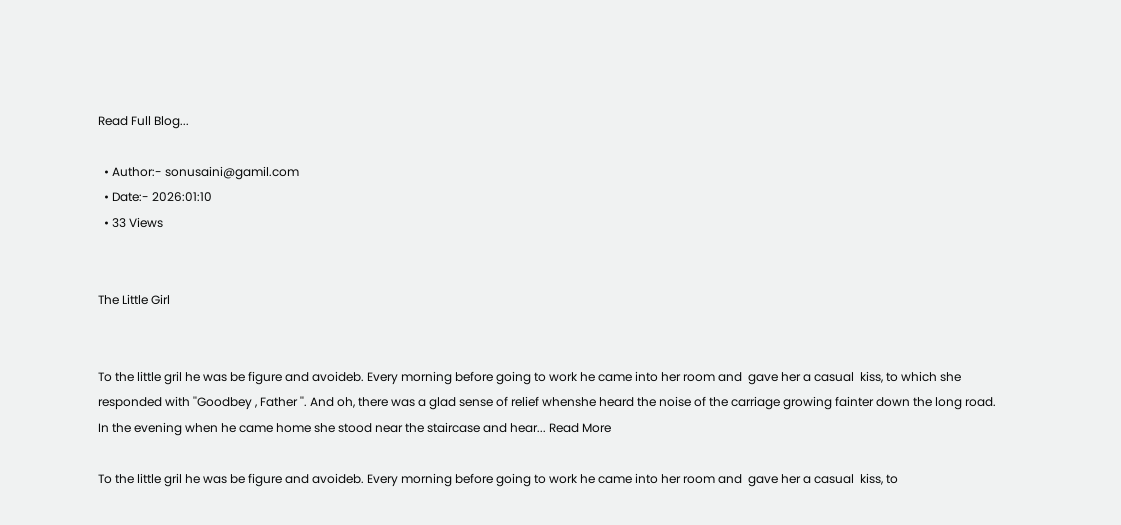Read Full Blog...

  • Author:- sonusaini@gamil.com
  • Date:- 2026:01:10
  • 33 Views


The Little Girl


To the little gril he was be figure and avoideb. Every morning before going to work he came into her room and  gave her a casual  kiss, to which she responded with ''Goodbey , Father ''. And oh, there was a glad sense of relief whenshe heard the noise of the carriage growing fainter down the long road. In the evening when he came home she stood near the staircase and hear... Read More

To the little gril he was be figure and avoideb. Every morning before going to work he came into her room and  gave her a casual  kiss, to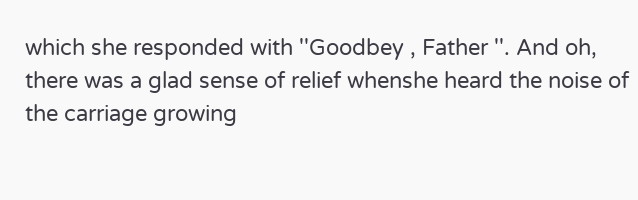which she responded with ''Goodbey , Father ''. And oh, there was a glad sense of relief whenshe heard the noise of the carriage growing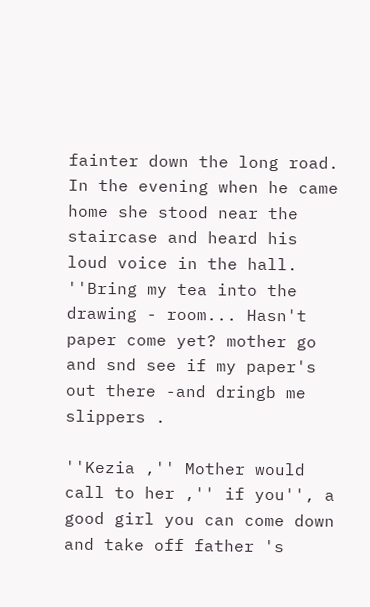fainter down the long road. In the evening when he came home she stood near the staircase and heard his loud voice in the hall. ''Bring my tea into the drawing - room... Hasn't paper come yet? mother go and snd see if my paper's out there -and dringb me slippers .

''Kezia ,'' Mother would call to her ,'' if you'', a good girl you can come down and take off father 's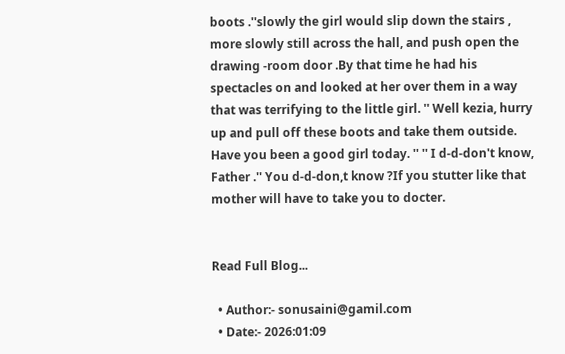boots .''slowly the girl would slip down the stairs , more slowly still across the hall, and push open the drawing -room door .By that time he had his spectacles on and looked at her over them in a way that was terrifying to the little girl. '' Well kezia, hurry up and pull off these boots and take them outside. Have you been a good girl today. '' '' I d-d-don't know, Father .'' You d-d-don,t know ?If you stutter like that mother will have to take you to docter.


Read Full Blog...

  • Author:- sonusaini@gamil.com
  • Date:- 2026:01:09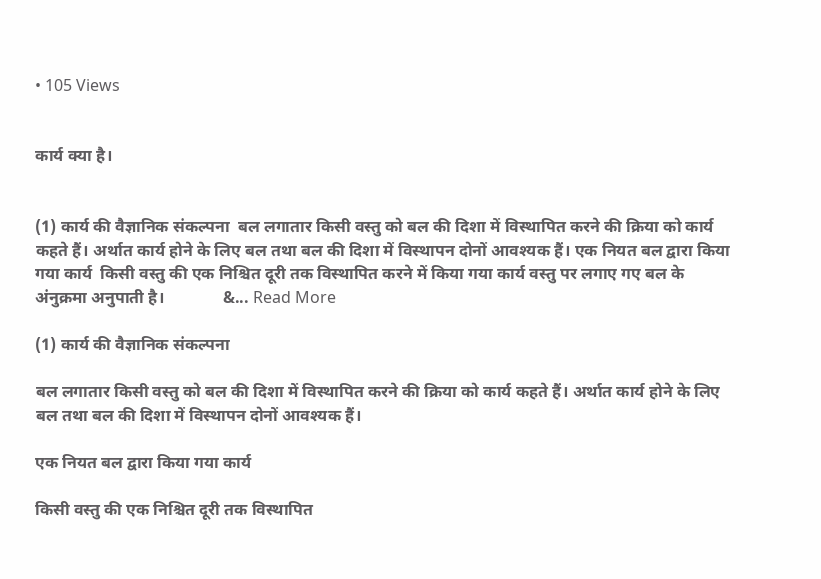• 105 Views


कार्य क्या है।


(1) कार्य की वैज्ञानिक संकल्पना  बल लगातार किसी वस्तु को बल की दिशा में विस्थापित करने की क्रिया को कार्य कहते हैं। अर्थात कार्य होने के लिए बल तथा बल की दिशा में विस्थापन दोनों आवश्यक हैं। एक नियत बल द्वारा किया गया कार्य  किसी वस्तु की एक निश्चित दूरी तक विस्थापित करने में किया गया कार्य वस्तु पर लगाए गए बल के अंनुक्रमा अनुपाती है।              &... Read More

(1) कार्य की वैज्ञानिक संकल्पना

बल लगातार किसी वस्तु को बल की दिशा में विस्थापित करने की क्रिया को कार्य कहते हैं। अर्थात कार्य होने के लिए बल तथा बल की दिशा में विस्थापन दोनों आवश्यक हैं।

एक नियत बल द्वारा किया गया कार्य

किसी वस्तु की एक निश्चित दूरी तक विस्थापित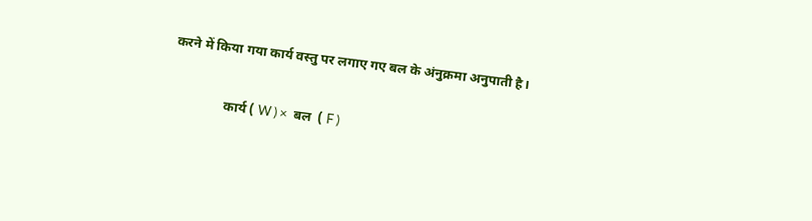करने में किया गया कार्य वस्तु पर लगाए गए बल के अंनुक्रमा अनुपाती है।

                कार्य ( W ) ×  बल  ( F )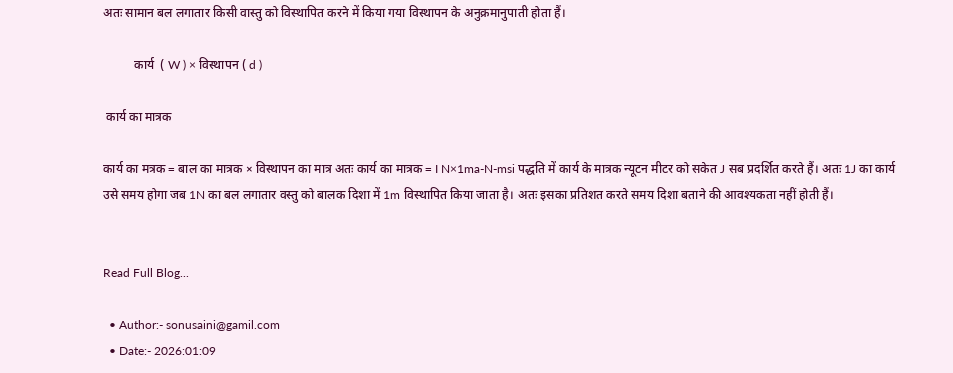अतः सामान बल लगातार किसी वास्तु को विस्थापित करने में किया गया विस्थापन के अनुक्रमानुपाती होता हैं।

          कार्य  ( W ) × विस्थापन ( d )

 कार्य का मात्रक

कार्य का मत्रक = बाल का मात्रक × विस्थापन का मात्र अतः कार्य का मात्रक = I N×1ma-N-msi पद्धति में कार्य के मात्रक न्यूटन मीटर को सकेत J सब प्रदर्शित करते हैं। अतः 1J का कार्य उसे समय होगा जब 1N का बल लगातार वस्तु को बालक दिशा में 1m विस्थापित किया जाता है। अतः इसका प्रतिशत करते समय दिशा बताने की आवश्यकता नहीं होती हैं।


Read Full Blog...

  • Author:- sonusaini@gamil.com
  • Date:- 2026:01:09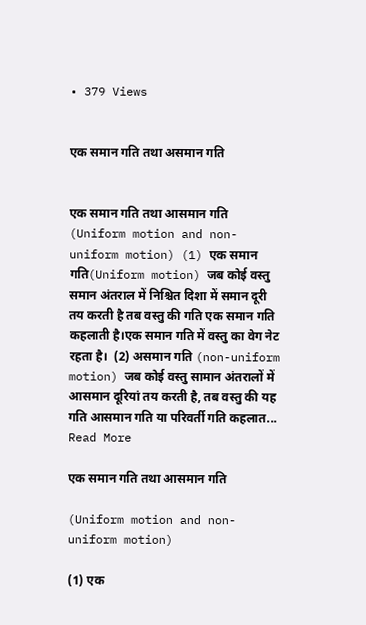• 379 Views


एक समान गति तथा असमान गति


एक समान गति तथा आसमान गति  (Uniform motion and non-uniform motion) (1) एक समान गति(Uniform motion) जब कोई वस्तु समान अंतराल में निश्चित दिशा में समान दूरी तय करती है तब वस्तु की गति एक समान गति कहलाती है।एक समान गति में वस्तु का वेग नेट रहता है।  (2) असमान गति (non-uniform motion) जब कोई वस्तु सामान अंतरालों में आसमान दूरियां तय करती है, तब वस्तु की यह गति आसमान गति या परिवर्ती गति कहलात... Read More

एक समान गति तथा आसमान गति

(Uniform motion and non-uniform motion)

(1) एक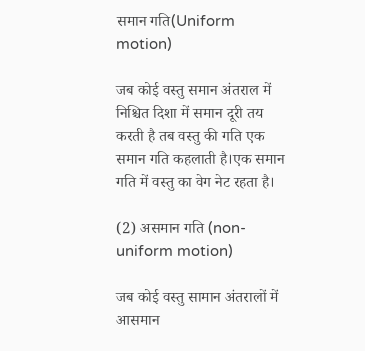समान गति(Uniform motion)

जब कोई वस्तु समान अंतराल में निश्चित दिशा में समान दूरी तय करती है तब वस्तु की गति एक समान गति कहलाती है।एक समान गति में वस्तु का वेग नेट रहता है।

(2) असमान गति (non-uniform motion)

जब कोई वस्तु सामान अंतरालों में आसमान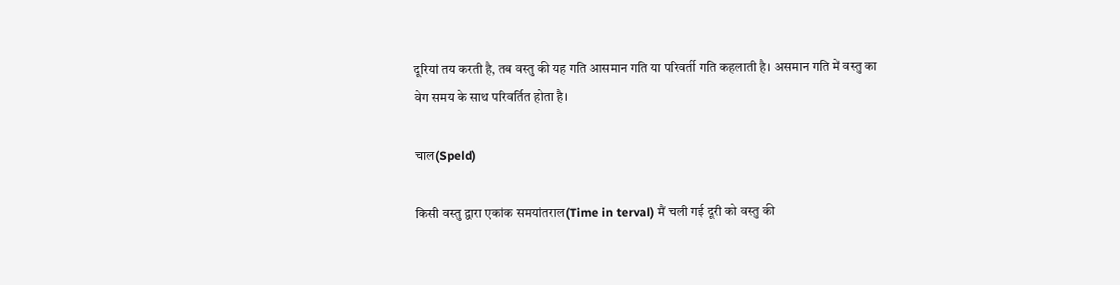दूरियां तय करती है, तब वस्तु की यह गति आसमान गति या परिवर्ती गति कहलाती है। असमान गति में वस्तु का वेग समय के साथ परिवर्तित होता है।

चाल(Speld)

किसी वस्तु द्वारा एकांक समयांतराल(Time in terval) मैं चली गई दूरी को वस्तु की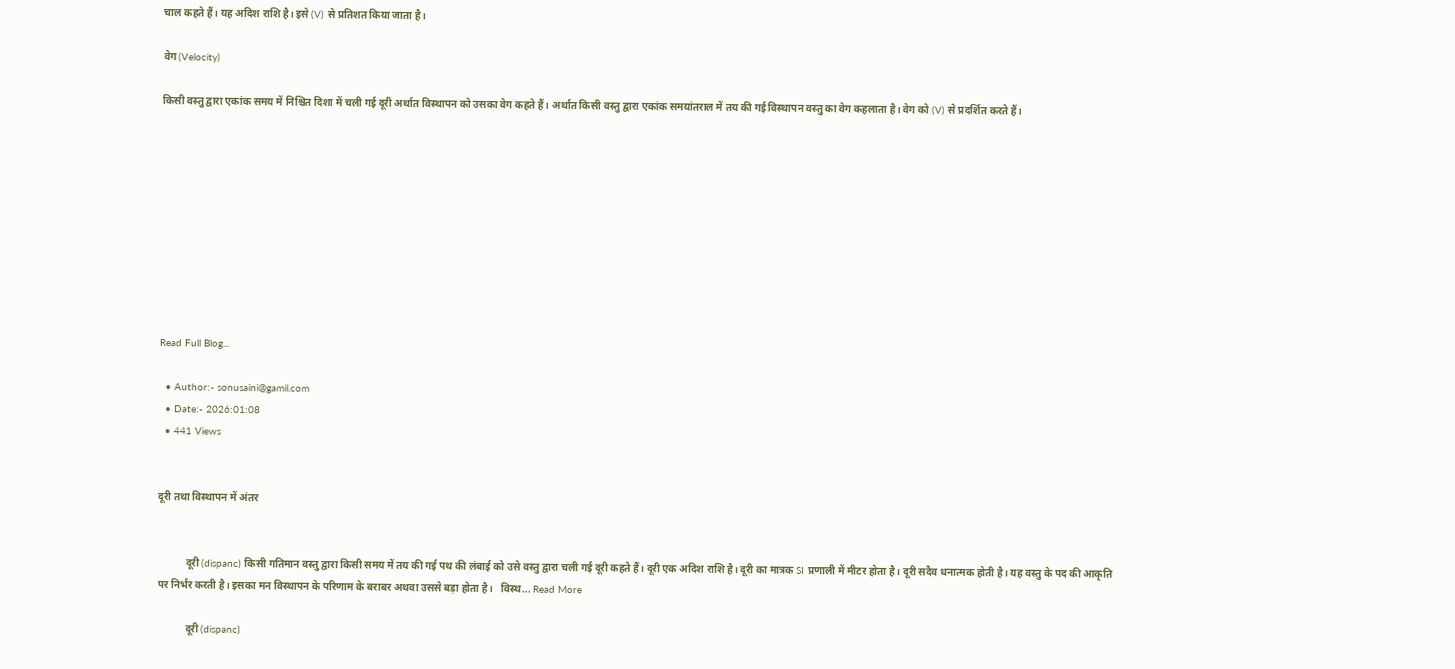चाल कहते हैं। यह अदिश राशि है। इसे (V) से प्रतिशत किया जाता है।

वेग(Velocity)

किसी वस्तु द्वारा एकांक समय में निश्चित दिशा में चली गई दूरी अर्थात विस्थापन को उसका वेग कहते हैं। अर्थात किसी वस्तु द्वारा एकांक समयांतराल में तय की गई विस्थापन वस्तु का वेग कहलाता है। वेग को (V) से प्रदर्शित करते हैं।










Read Full Blog...

  • Author:- sonusaini@gamil.com
  • Date:- 2026:01:08
  • 441 Views


दूरी तथा विस्थापन में अंतर


           दूरी (dispanc) किसी गतिमान वस्तु द्वारा किसी समय में तय की गई पथ की लंबाई को उसे वस्तु द्वारा चली गई दूरी कहते हैं। दूरी एक अदिश राशि है। दूरी का मात्रक SI प्रणाली में मीटर होता है। दूरी सदैव धनात्मक होती है। यह वस्तु के पद की आकृति पर निर्भर करती है। इसका मन विस्थापन के परिणाम के बराबर अथवा उससे बड़ा होता है।   विस्थ... Read More

           दूरी (dispanc)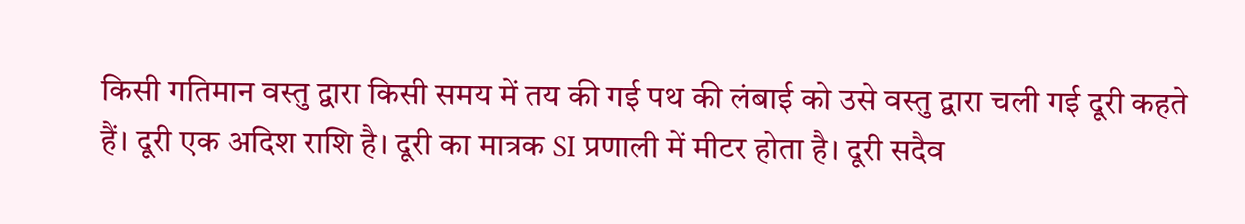किसी गतिमान वस्तु द्वारा किसी समय में तय की गई पथ की लंबाई को उसे वस्तु द्वारा चली गई दूरी कहते हैं। दूरी एक अदिश राशि है। दूरी का मात्रक SI प्रणाली में मीटर होता है। दूरी सदैव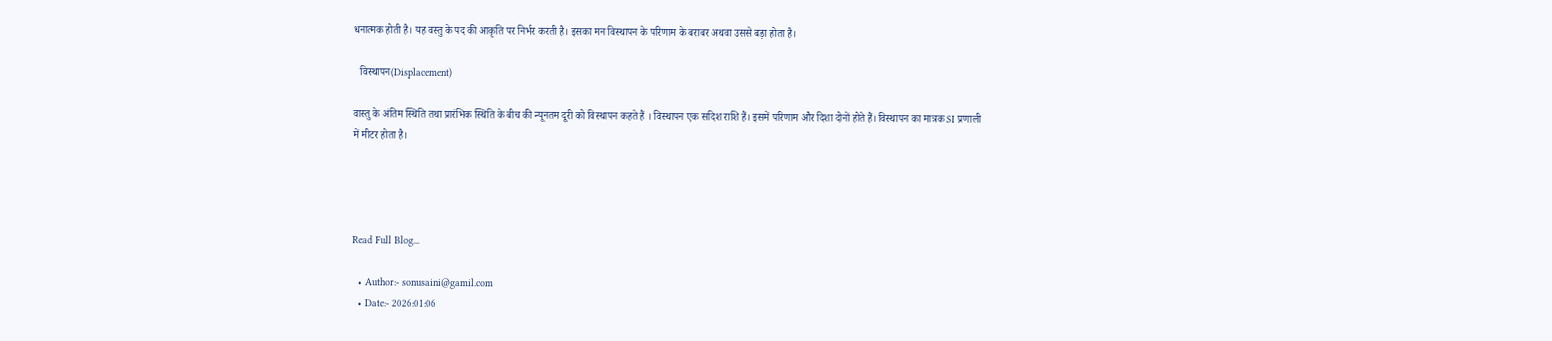धनात्मक होती है। यह वस्तु के पद की आकृति पर निर्भर करती है। इसका मन विस्थापन के परिणाम के बराबर अथवा उससे बड़ा होता है।

  विस्थापन(Displacement)

वास्तु के अंतिम स्थिति तथा प्रारंभिक स्थिति के बीच की न्यूनतम दूरी को विस्थापन कहते हैं । विस्थापन एक सदिश राशि हैं। इसमें परिणाम और दिशा दोनों होते हैं। विस्थापन का मात्रक SI प्रणाली में मीटर होता है।




Read Full Blog...

  • Author:- sonusaini@gamil.com
  • Date:- 2026:01:06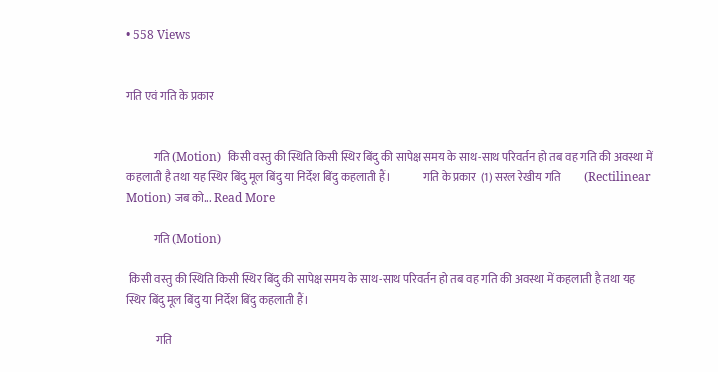• 558 Views


गति एवं गति के प्रकार


            गति (Motion)  किसी वस्तु की स्थिति किसी स्थिर बिंदु की सापेक्ष समय के साथ-साथ परिवर्तन हो तब वह गति की अवस्था में कहलाती है तथा यह स्थिर बिंदु मूल बिंदु या निर्देश बिंदु कहलाती हैं।              गति के प्रकार  (1) सरल रेखीय गति          (Rectilinear Motion) जब को... Read More

            गति (Motion)

 किसी वस्तु की स्थिति किसी स्थिर बिंदु की सापेक्ष समय के साथ-साथ परिवर्तन हो तब वह गति की अवस्था में कहलाती है तथा यह स्थिर बिंदु मूल बिंदु या निर्देश बिंदु कहलाती हैं।

             गति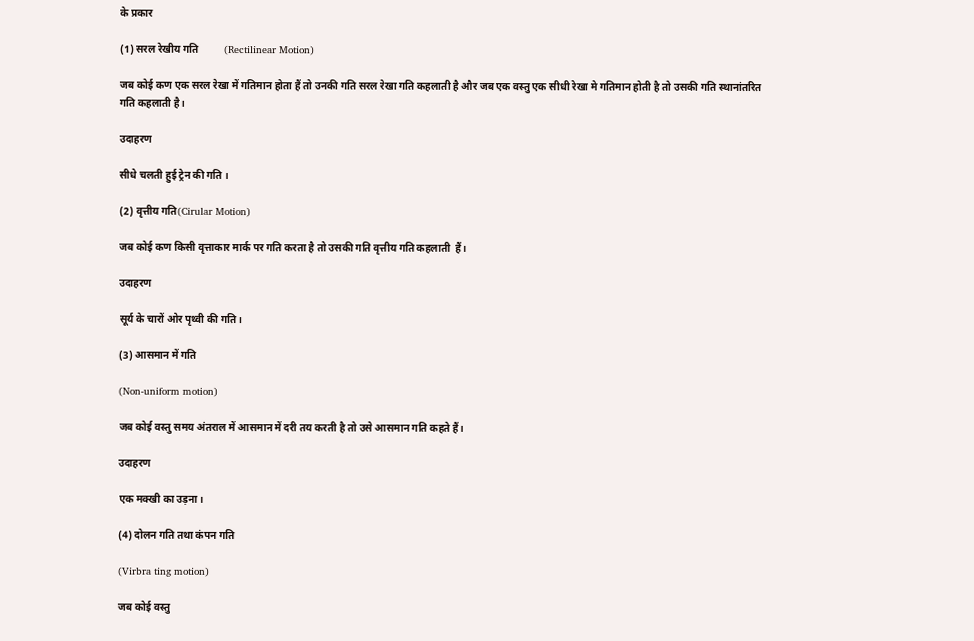के प्रकार

(1) सरल रेखीय गति          (Rectilinear Motion)

जब कोई कण एक सरल रेखा में गतिमान होता हैं तो उनकी गति सरल रेखा गति कहलाती है और जब एक वस्तु एक सीधी रेखा मे गतिमान होती है तो उसकी गति स्थानांतरित गति कहलाती है।

उदाहरण

सीधे चलती हुई ट्रेन की गति ।

(2) वृत्तीय गति(Cirular Motion)

जब कोई कण किसी वृत्ताकार मार्क पर गति करता है तो उसकी गति वृत्तीय गति कहलाती  हैं।

उदाहरण

सूर्य के चारों ओर पृथ्वी की गति।

(3) आसमान में गति

(Non-uniform motion)

जब कोई वस्तु समय अंतराल में आसमान में दरी तय करती है तो उसे आसमान गति कहते हैं।

उदाहरण

एक मक्खी का उड़ना।

(4) दोलन गति तथा कंपन गति

(Virbra ting motion)

जब कोई वस्तु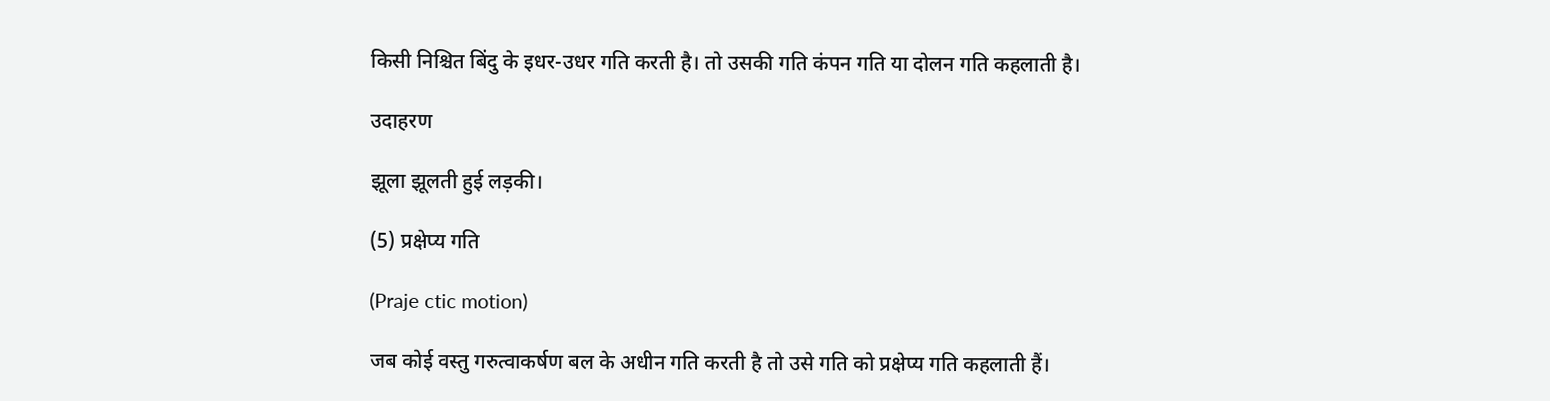किसी निश्चित बिंदु के इधर-उधर गति करती है। तो उसकी गति कंपन गति या दोलन गति कहलाती है।

उदाहरण

झूला झूलती हुई लड़की।

(5) प्रक्षेप्य गति

(Praje ctic motion)

जब कोई वस्तु गरुत्वाकर्षण बल के अधीन गति करती है तो उसे गति को प्रक्षेप्य गति कहलाती हैं।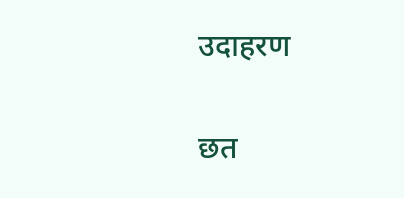उदाहरण

छत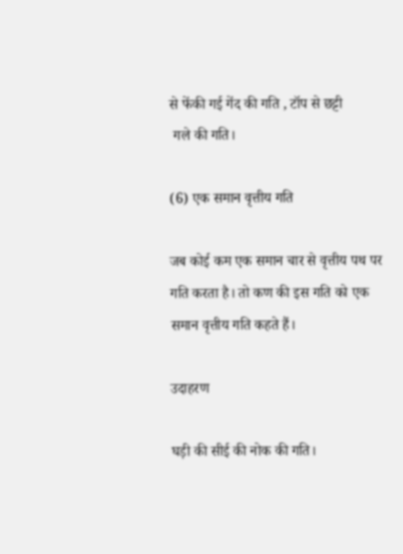से फेंकी गई गेंद की गति , टॉप से छट्टी
 गले की गति।

(6) एक समान वृत्तीय गति

जब कोई कम एक समान चार से वृत्तीय पथ पर गति करता है। तो कण की इस गति को एक समान वृत्तीय गति कहते हैं।

उदाहरण

घड़ी की सीई की नोक की गति।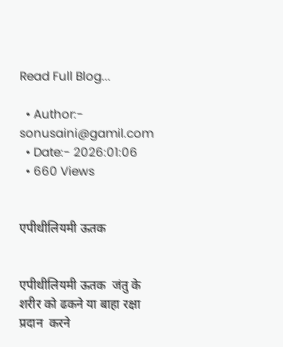Read Full Blog...

  • Author:- sonusaini@gamil.com
  • Date:- 2026:01:06
  • 660 Views


एपीथीलियमी ऊतक


एपीथीलियमी ऊतक  जंतु के शरीर को ढकने या बाहा रक्षा प्रदान  करने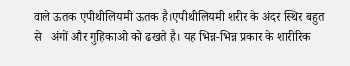वाले ऊतक एपीथीलियमी ऊतक है।एपीथीलियमी शरीर के अंदर स्थिर बहुत से   अंगों और गुहिकाओ को ढखते है। यह भिन्न-भिन्न प्रकार के शारीरिक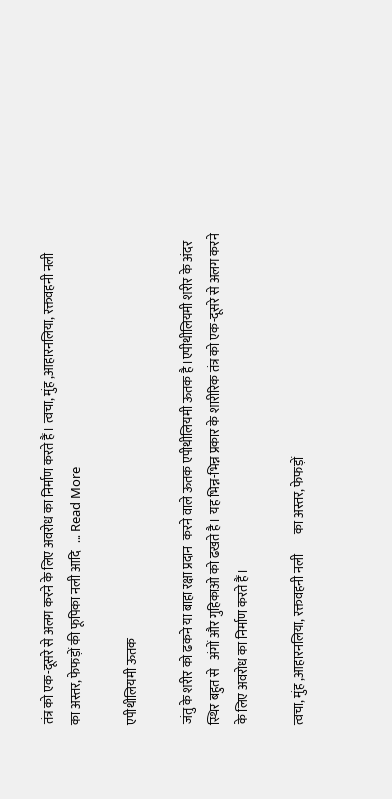तंत्र को एक-दूसरे से अलग करने के लिए अवरोध का निर्माण करते हैं। त्वचा, मुंह ,आहारनलिया, रक्तवहनी नली        का अस्तर, फेफड़ों की फूपिका नली आदि   ... Read More

एपीथीलियमी ऊतक

जंतु के शरीर को ढकने या बाहा रक्षा प्रदान  करने वाले ऊतक एपीथीलियमी ऊतक है।एपीथीलियमी शरीर के अंदर स्थिर बहुत से   अंगों और गुहिकाओ को ढखते है। यह भिन्न-भिन्न प्रकार के शारीरिक तंत्र को एक-दूसरे से अलग करने के लिए अवरोध का निर्माण करते हैं।

त्वचा, मुंह ,आहारनलिया, रक्तवहनी नली        का अस्तर, फेफड़ों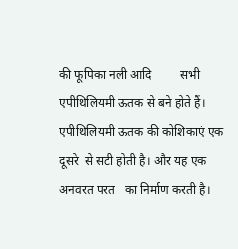की फूपिका नली आदि         सभी एपीथिलियमी ऊतक से बने होते हैं।          एपीथिलियमी ऊतक की कोशिकाएं एक दूसरे  से सटी होती है। और यह एक अनवरत परत   का निर्माण करती है।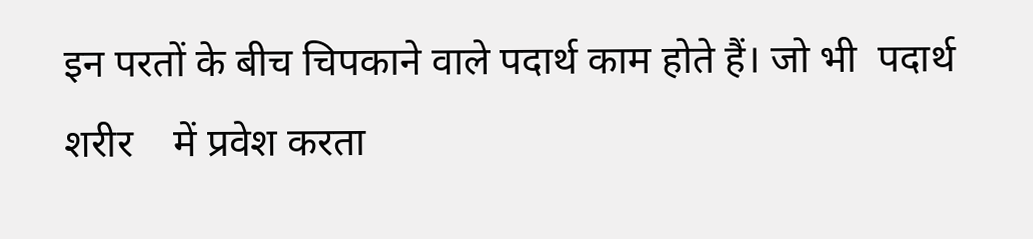इन परतों के बीच चिपकाने वाले पदार्थ काम होते हैं। जो भी  पदार्थ शरीर    में प्रवेश करता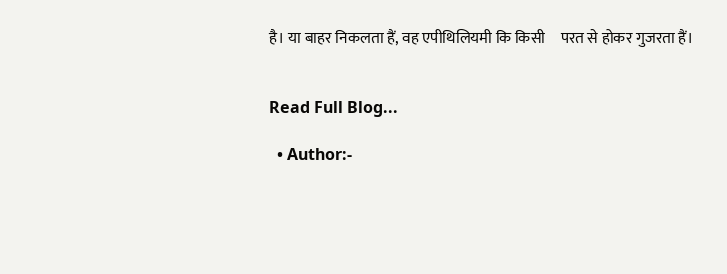है। या बाहर निकलता हैं, वह एपीथिलियमी कि किसी     परत से होकर गुजरता हैं।


Read Full Blog...

  • Author:-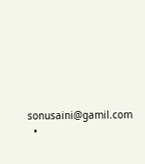sonusaini@gamil.com
  •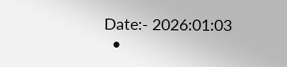Date:- 2026:01:03
  •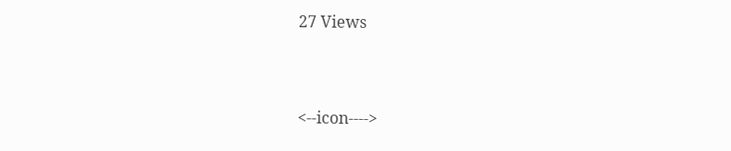27 Views



<--icon---->